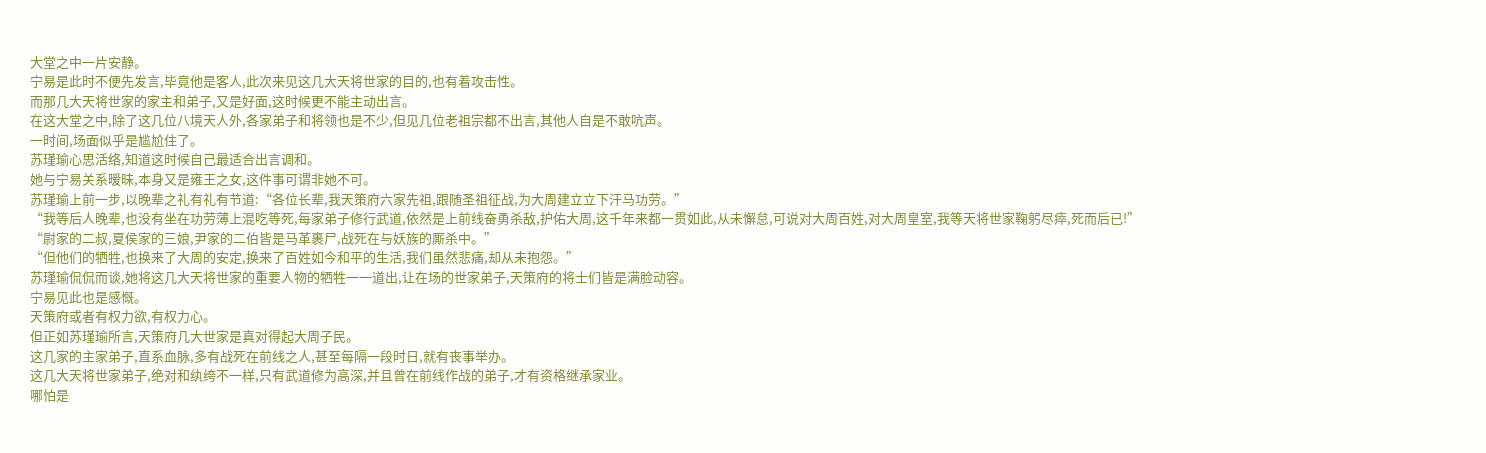大堂之中一片安静。
宁易是此时不便先发言,毕竟他是客人,此次来见这几大天将世家的目的,也有着攻击性。
而那几大天将世家的家主和弟子,又是好面,这时候更不能主动出言。
在这大堂之中,除了这几位八境天人外,各家弟子和将领也是不少,但见几位老祖宗都不出言,其他人自是不敢吭声。
一时间,场面似乎是尴尬住了。
苏瑾瑜心思活络,知道这时候自己最适合出言调和。
她与宁易关系暧昧,本身又是雍王之女,这件事可谓非她不可。
苏瑾瑜上前一步,以晚辈之礼有礼有节道:“各位长辈,我天策府六家先祖,跟随圣祖征战,为大周建立立下汗马功劳。”
“我等后人晚辈,也没有坐在功劳薄上混吃等死,每家弟子修行武道,依然是上前线奋勇杀敌,护佑大周,这千年来都一贯如此,从未懈怠,可说对大周百姓,对大周皇室,我等天将世家鞠躬尽瘁,死而后已!”
“尉家的二叔,夏侯家的三娘,尹家的二伯皆是马革裹尸,战死在与妖族的厮杀中。”
“但他们的牺牲,也换来了大周的安定,换来了百姓如今和平的生活,我们虽然悲痛,却从未抱怨。”
苏瑾瑜侃侃而谈,她将这几大天将世家的重要人物的牺牲一一道出,让在场的世家弟子,天策府的将士们皆是满脸动容。
宁易见此也是感慨。
天策府或者有权力欲,有权力心。
但正如苏瑾瑜所言,天策府几大世家是真对得起大周子民。
这几家的主家弟子,直系血脉,多有战死在前线之人,甚至每隔一段时日,就有丧事举办。
这几大天将世家弟子,绝对和纨绔不一样,只有武道修为高深,并且曾在前线作战的弟子,才有资格继承家业。
哪怕是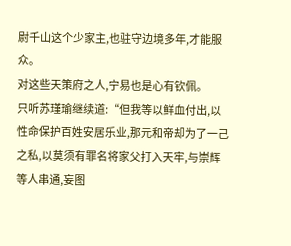尉千山这个少家主,也驻守边境多年,才能服众。
对这些天策府之人,宁易也是心有钦佩。
只听苏瑾瑜继续道:“但我等以鲜血付出,以性命保护百姓安居乐业,那元和帝却为了一己之私,以莫须有罪名将家父打入天牢,与崇辉等人串通,妄图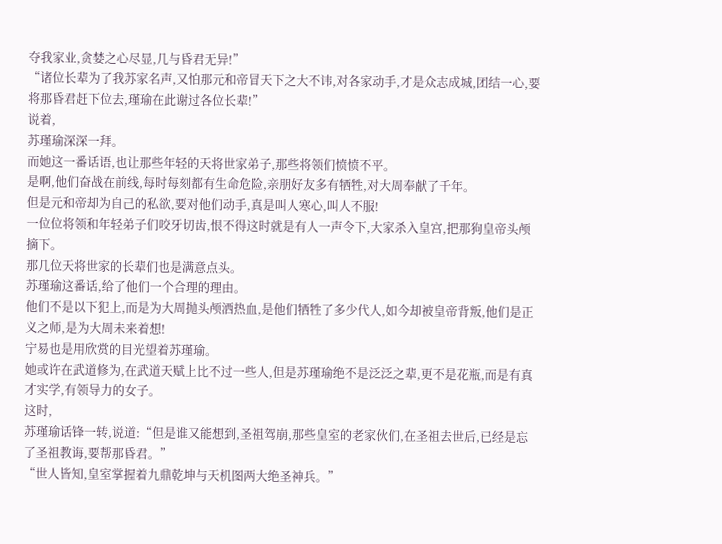夺我家业,贪婪之心尽显,几与昏君无异!”
“诸位长辈为了我苏家名声,又怕那元和帝冒天下之大不讳,对各家动手,才是众志成城,团结一心,要将那昏君赶下位去,瑾瑜在此谢过各位长辈!”
说着,
苏瑾瑜深深一拜。
而她这一番话语,也让那些年轻的天将世家弟子,那些将领们愤愤不平。
是啊,他们奋战在前线,每时每刻都有生命危险,亲朋好友多有牺牲,对大周奉献了千年。
但是元和帝却为自己的私欲,要对他们动手,真是叫人寒心,叫人不服!
一位位将领和年轻弟子们咬牙切齿,恨不得这时就是有人一声令下,大家杀入皇宫,把那狗皇帝头颅摘下。
那几位天将世家的长辈们也是满意点头。
苏瑾瑜这番话,给了他们一个合理的理由。
他们不是以下犯上,而是为大周抛头颅洒热血,是他们牺牲了多少代人,如今却被皇帝背叛,他们是正义之师,是为大周未来着想!
宁易也是用欣赏的目光望着苏瑾瑜。
她或许在武道修为,在武道天赋上比不过一些人,但是苏瑾瑜绝不是泛泛之辈,更不是花瓶,而是有真才实学,有领导力的女子。
这时,
苏瑾瑜话锋一转,说道:“但是谁又能想到,圣祖驾崩,那些皇室的老家伙们,在圣祖去世后,已经是忘了圣祖教诲,要帮那昏君。”
“世人皆知,皇室掌握着九鼎乾坤与天机图两大绝圣神兵。”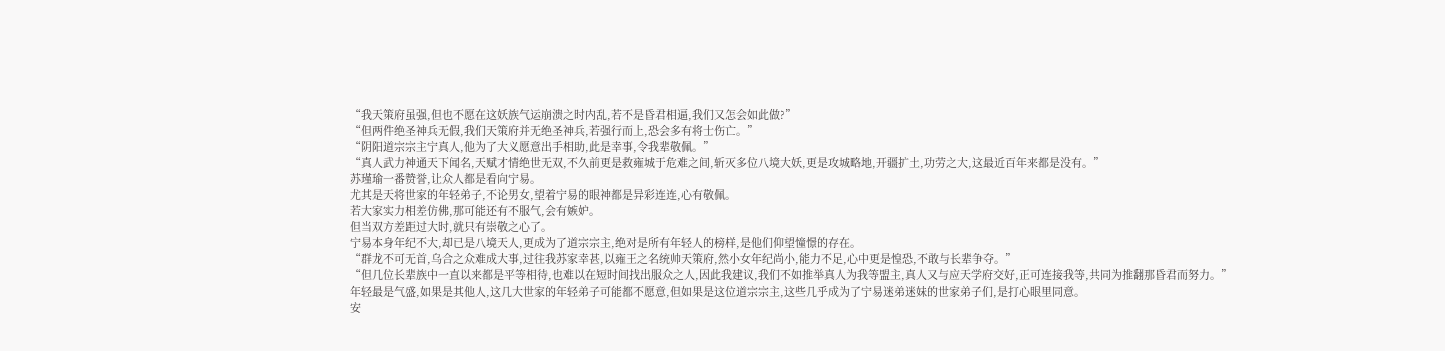“我天策府虽强,但也不愿在这妖族气运崩溃之时内乱,若不是昏君相逼,我们又怎会如此做?”
“但两件绝圣神兵无假,我们天策府并无绝圣神兵,若强行而上,恐会多有将士伤亡。”
“阴阳道宗宗主宁真人,他为了大义愿意出手相助,此是幸事,令我辈敬佩。”
“真人武力神通天下闻名,天赋才情绝世无双,不久前更是救雍城于危难之间,斩灭多位八境大妖,更是攻城略地,开疆扩土,功劳之大,这最近百年来都是没有。”
苏瑾瑜一番赞誉,让众人都是看向宁易。
尤其是天将世家的年轻弟子,不论男女,望着宁易的眼神都是异彩连连,心有敬佩。
若大家实力相差仿佛,那可能还有不服气,会有嫉妒。
但当双方差距过大时,就只有崇敬之心了。
宁易本身年纪不大,却已是八境天人,更成为了道宗宗主,绝对是所有年轻人的榜样,是他们仰望憧憬的存在。
“群龙不可无首,乌合之众难成大事,过往我苏家幸甚,以雍王之名统帅天策府,然小女年纪尚小,能力不足,心中更是惶恐,不敢与长辈争夺。”
“但几位长辈族中一直以来都是平等相待,也难以在短时间找出服众之人,因此我建议,我们不如推举真人为我等盟主,真人又与应天学府交好,正可连接我等,共同为推翻那昏君而努力。”
年轻最是气盛,如果是其他人,这几大世家的年轻弟子可能都不愿意,但如果是这位道宗宗主,这些几乎成为了宁易迷弟迷妹的世家弟子们,是打心眼里同意。
安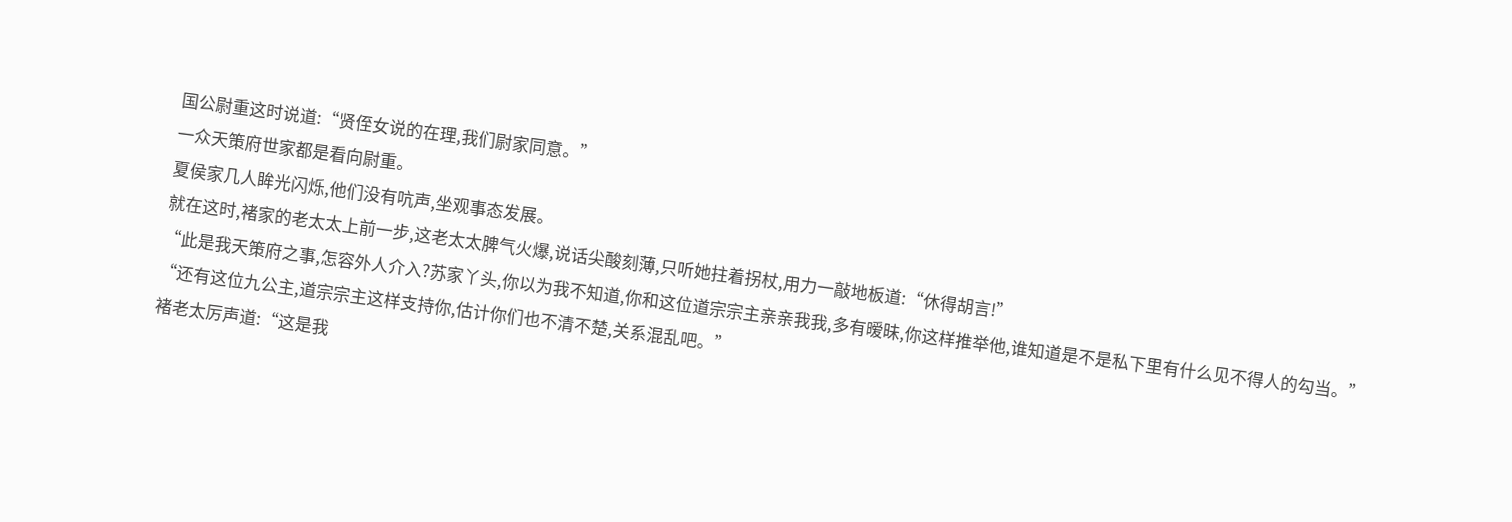国公尉重这时说道:“贤侄女说的在理,我们尉家同意。”
一众天策府世家都是看向尉重。
夏侯家几人眸光闪烁,他们没有吭声,坐观事态发展。
就在这时,褚家的老太太上前一步,这老太太脾气火爆,说话尖酸刻薄,只听她拄着拐杖,用力一敲地板道:“休得胡言!”
“此是我天策府之事,怎容外人介入?苏家丫头,你以为我不知道,你和这位道宗宗主亲亲我我,多有暧昧,你这样推举他,谁知道是不是私下里有什么见不得人的勾当。”
“还有这位九公主,道宗宗主这样支持你,估计你们也不清不楚,关系混乱吧。”
褚老太厉声道:“这是我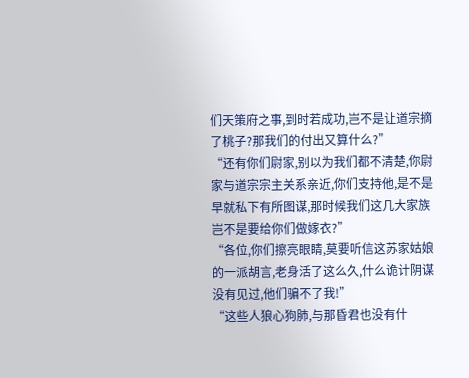们天策府之事,到时若成功,岂不是让道宗摘了桃子?那我们的付出又算什么?”
“还有你们尉家,别以为我们都不清楚,你尉家与道宗宗主关系亲近,你们支持他,是不是早就私下有所图谋,那时候我们这几大家族岂不是要给你们做嫁衣?”
“各位,你们擦亮眼睛,莫要听信这苏家姑娘的一派胡言,老身活了这么久,什么诡计阴谋没有见过,他们骗不了我!”
“这些人狼心狗肺,与那昏君也没有什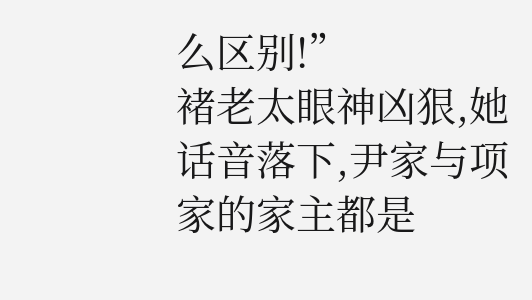么区别!”
褚老太眼神凶狠,她话音落下,尹家与项家的家主都是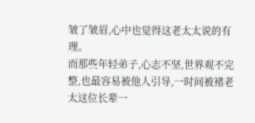皱了皱眉,心中也觉得这老太太说的有理。
而那些年轻弟子,心志不坚,世界观不完整,也最容易被他人引导,一时间被褚老太这位长辈一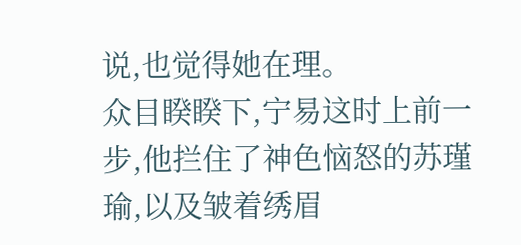说,也觉得她在理。
众目睽睽下,宁易这时上前一步,他拦住了神色恼怒的苏瑾瑜,以及皱着绣眉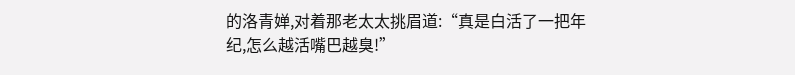的洛青婵,对着那老太太挑眉道:“真是白活了一把年纪,怎么越活嘴巴越臭!”